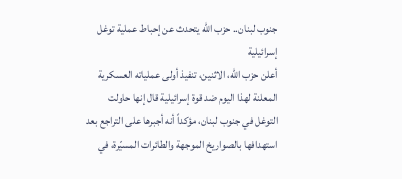جنوب لبنان.. حزب الله يتحدث عن إحباط عملية توغل إسرائيلية
أعلن حزب الله، الاثنين، تنفيذ أولى عملياته العسكرية المعلنة لهذا اليوم ضد قوة إسرائيلية قال إنها حاولت التوغل في جنوب لبنان، مؤكداً أنه أجبرها على التراجع بعد استهدافها بالصواريخ الموجهة والطائرات المسيّرة، في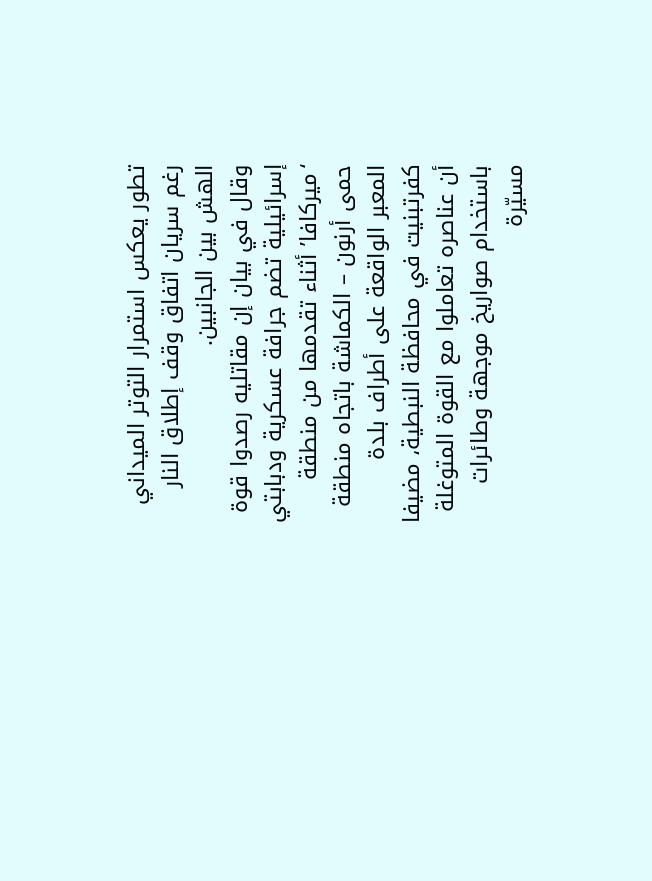تطور يعكس استمرار التوتر الميداني رغم سريان اتفاق وقف إطلاق النار الهش بين الجانبين.
وقال في بيان إن مقاتليه رصدوا قوة إسرائيلية تضم جرافة عسكرية ودبابتي ‘ميركافا’ أثناء تقدمها من منطقة حمى أرنون – الكماشة باتجاه منطقة المعبر الواقعة على أطراف بلدة كفرتبنيت في محافظة النبطية، مضيفا أن عناصره تعاملوا مع القوة المتوغلة باستخدام صواريخ موجهة وطائرات مسيّرة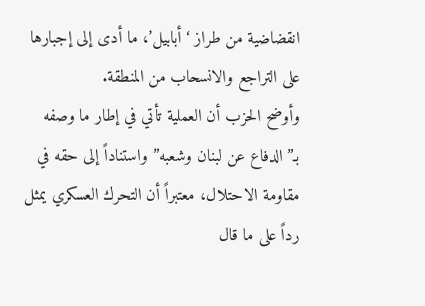انقضاضية من طراز ‘أبابيل’، ما أدى إلى إجبارها على التراجع والانسحاب من المنطقة.
وأوضح الحزب أن العملية تأتي في إطار ما وصفه بـ”الدفاع عن لبنان وشعبه” واستناداً إلى حقه في مقاومة الاحتلال، معتبراً أن التحرك العسكري يمثل رداً على ما قال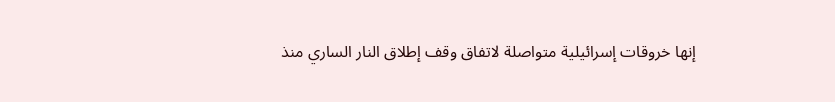إنها خروقات إسرائيلية متواصلة لاتفاق وقف إطلاق النار الساري منذ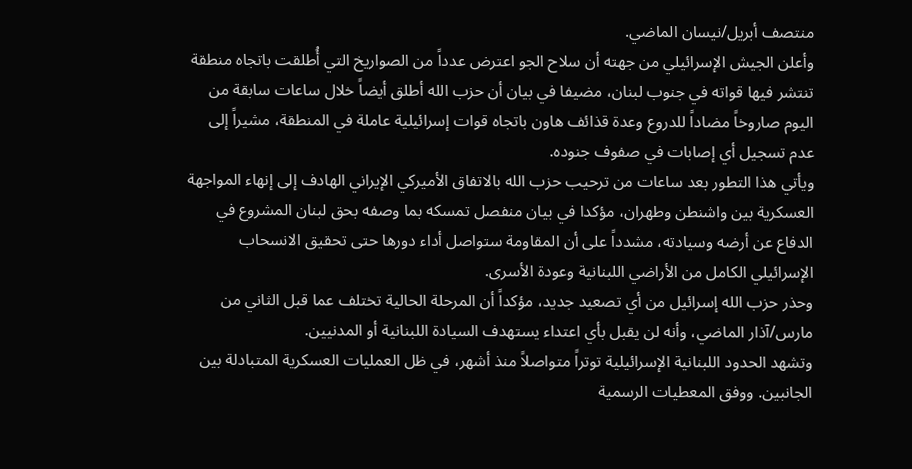منتصف أبريل/نيسان الماضي.
وأعلن الجيش الإسرائيلي من جهته أن سلاح الجو اعترض عدداً من الصواريخ التي أُطلقت باتجاه منطقة تنتشر فيها قواته في جنوب لبنان، مضيفا في بيان أن حزب الله أطلق أيضاً خلال ساعات سابقة من اليوم صاروخاً مضاداً للدروع وعدة قذائف هاون باتجاه قوات إسرائيلية عاملة في المنطقة، مشيراً إلى عدم تسجيل أي إصابات في صفوف جنوده.
ويأتي هذا التطور بعد ساعات من ترحيب حزب الله بالاتفاق الأميركي الإيراني الهادف إلى إنهاء المواجهة العسكرية بين واشنطن وطهران، مؤكدا في بيان منفصل تمسكه بما وصفه بحق لبنان المشروع في الدفاع عن أرضه وسيادته، مشدداً على أن المقاومة ستواصل أداء دورها حتى تحقيق الانسحاب الإسرائيلي الكامل من الأراضي اللبنانية وعودة الأسرى.
وحذر حزب الله إسرائيل من أي تصعيد جديد، مؤكداً أن المرحلة الحالية تختلف عما قبل الثاني من مارس/آذار الماضي، وأنه لن يقبل بأي اعتداء يستهدف السيادة اللبنانية أو المدنيين.
وتشهد الحدود اللبنانية الإسرائيلية توتراً متواصلاً منذ أشهر، في ظل العمليات العسكرية المتبادلة بين الجانبين. ووفق المعطيات الرسمية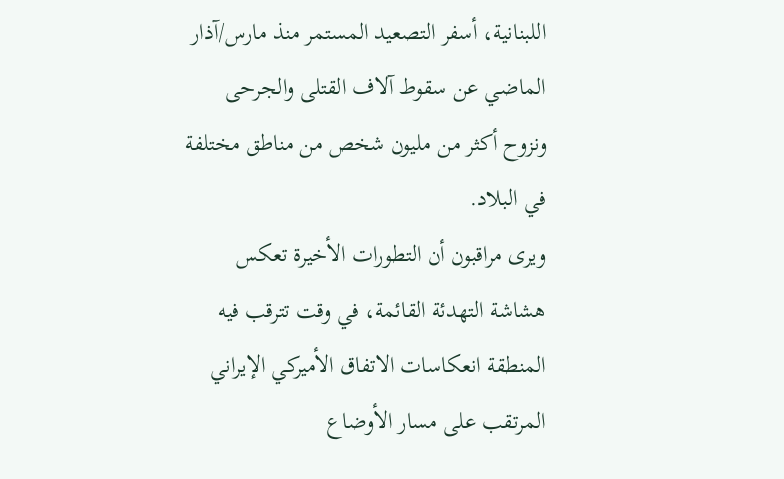اللبنانية، أسفر التصعيد المستمر منذ مارس/آذار الماضي عن سقوط آلاف القتلى والجرحى ونزوح أكثر من مليون شخص من مناطق مختلفة في البلاد.
ويرى مراقبون أن التطورات الأخيرة تعكس هشاشة التهدئة القائمة، في وقت تترقب فيه المنطقة انعكاسات الاتفاق الأميركي الإيراني المرتقب على مسار الأوضاع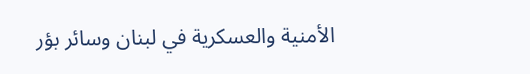الأمنية والعسكرية في لبنان وسائر بؤر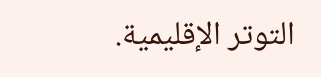التوتر الإقليمية.